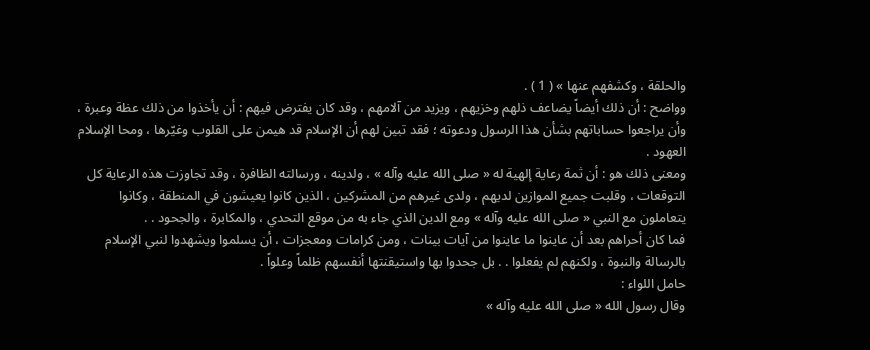والحلقة ، وكشفهم عنها » ( 1 ) .
وواضح : أن ذلك أيضاً يضاعف ذلهم وخزيهم ، ويزيد من آلامهم ، وقد كان يفترض فيهم : أن يأخذوا من ذلك عظة وعبرة ، وأن يراجعوا حساباتهم بشأن هذا الرسول ودعوته ؛ فقد تبين لهم أن الإسلام قد هيمن على القلوب وغيّرها ، ومحا الإسلام العهود .
ومعنى ذلك هو : أن ثمة رعاية إلهية له « صلى الله عليه وآله » ، ولدينه ، ورسالته الظافرة ، وقد تجاوزت هذه الرعاية كل التوقعات ، وقلبت جميع الموازين لديهم ، ولدى غيرهم من المشركين ، الذين كانوا يعيشون في المنطقة ، وكانوا يتعاملون مع النبي « صلى الله عليه وآله » ومع الدين الذي جاء به من موقع التحدي ، والمكابرة ، والجحود . .
فما كان أحراهم بعد أن عاينوا ما عاينوا من آيات بينات ، ومن كرامات ومعجزات ، أن يسلموا ويشهدوا لنبي الإسلام بالرسالة والنبوة ، ولكنهم لم يفعلوا . . بل جحدوا بها واستيقنتها أنفسهم ظلماً وعلواً .
حامل اللواء :
وقال رسول الله « صلى الله عليه وآله »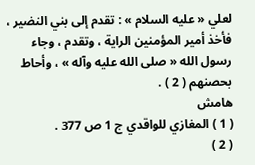لعلي « عليه السلام » : تقدم إلى بني النضير ، فأخذ أمير المؤمنين الراية ، وتقدم ، وجاء رسول الله « صلى الله عليه وآله » ، وأحاط بحصنهم ( 2 ) .
هامش
( 1 ) المغازي للواقدي ج 1 ص 377 .
( 2 )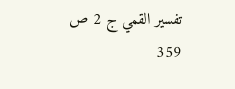تفسير القمي ج 2 ص 359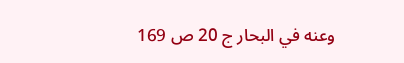وعنه في البحار ج 20 ص 169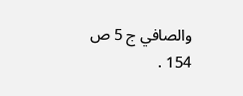والصافي ج 5 ص 154 .